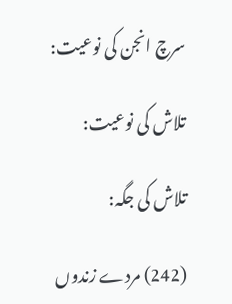سرچ انجن کی نوعیت:

تلاش کی نوعیت:

تلاش کی جگہ:

(242) مردے زندوں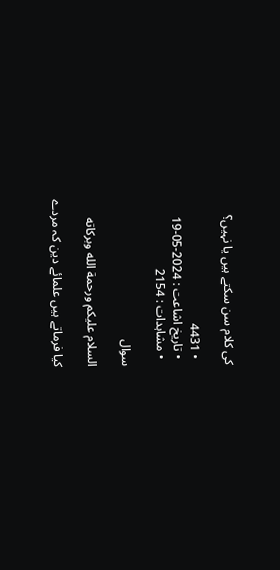کی کلام سن سکتے ہیں یا نہیں؟

  • 4431
  • تاریخ اشاعت : 2024-05-19
  • مشاہدات : 2154

سوال

السلام عليكم ورحمة الله وبركاته

کیا فرماتے ہیں علمائے دین کہ مردے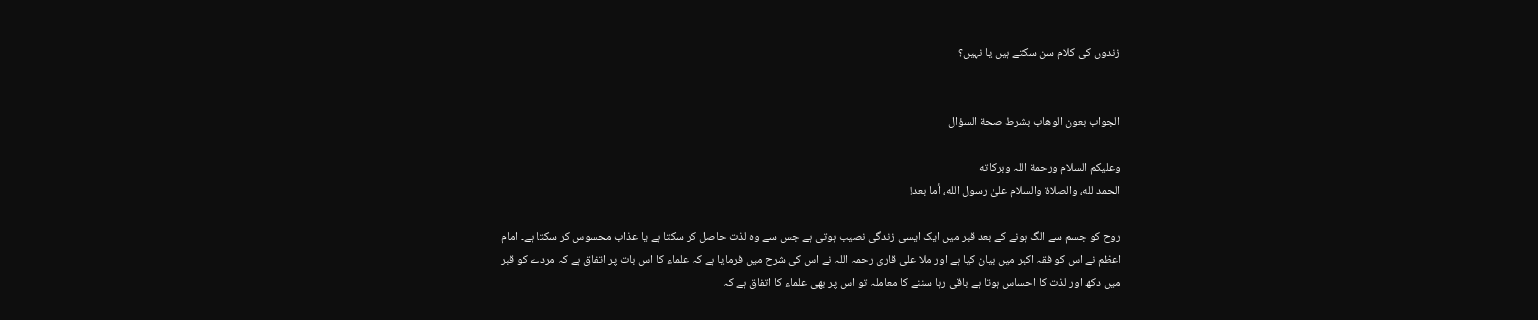زندوں کی کلام سن سکتے ہیں یا نہیں؟


الجواب بعون الوهاب بشرط صحة السؤال

وعلیکم السلام ورحمة اللہ وبرکاته
الحمد لله، والصلاة والسلام علىٰ رسول الله، أما بعد!

روح کو جسم سے الگ ہونے کے بعد قبر میں ایک ایسی زندگی نصیب ہوتی ہے جس سے وہ لذت حاصل کر سکتا ہے یا عذاب محسوس کر سکتا ہے۔ امام اعظم نے اس کو فقہ اکبر میں بیان کیا ہے اور ملا علی قاری رحمہ اللہ نے اس کی شرح میں فرمایا ہے کہ علماء کا اس بات پر اتفاق ہے کہ مردے کو قبر میں دکھ اور لذت کا احساس ہوتا ہے باقی رہا سننے کا معاملہ تو اس پر بھی علماء کا اتفاق ہے کہ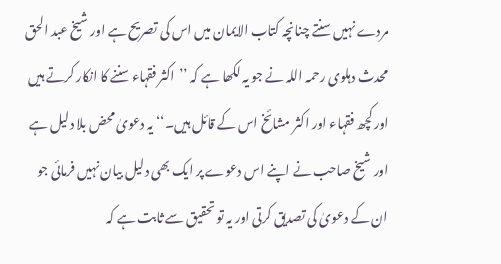مردے نہیں سنتے چنانچہ کتاب الایمان میں اس کی تصریح ہے اور شیخ عبد الحق محدث دہلوی رحمہ اللہ نے جو یہ لکھا ہے کہ ’’اکثر فقہاء سننے کا انکار کرتے ہیں اور کچھ فقہاء اور اکثر مشائخ اس کے قائل ہیں۔‘‘ یہ دعویٰ محض بلا دلیل ہے اور شیخ صاحب نے اپنے اس دعوے پر ایک بھی دلیل بیان نہیں فرمائی جو ان کے دعویٰ کی تصدیق کرتی اور یہ تو تحقیق سے ثابت ہے کہ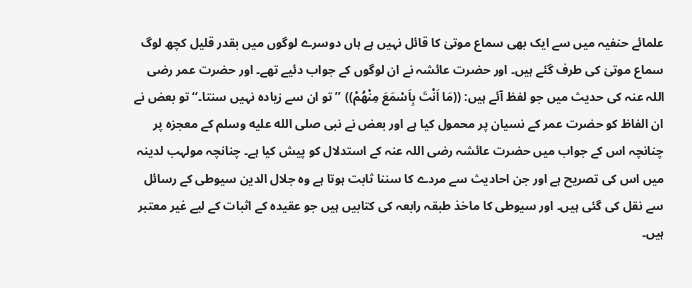علمائے حنفیہ میں سے ایک بھی سماع موتیٰ کا قائل نہیں ہے ہاں دوسرے لوگوں میں بقدر قلیل کچھ لوگ سماع موتیٰ کی طرف گئے ہیں۔ اور حضرت عائشہ نے ان لوگوں کے جواب دئیے تھے۔ اور حضرت عمر رضی اللہ عنہ کی حدیث میں جو لفظ آئے ہیں: ((مَا اَنْتَ بِاَسْمَعَ مِنْھُمْ)) ’’تو ان سے زیادہ نہیں سنتا۔‘‘ تو بعض نے ان الفاظ کو حضرت عمر کے نسیان پر محمول کیا ہے اور بعض نے نبی صلى الله عليه وسلم کے معجزہ پر چنانچہ اس کے جواب میں حضرت عائشہ رضی اللہ عنہ کے استدلال کو پیش کیا ہے۔ چنانچہ مولہب لدینہ میں اس کی تصریح ہے اور جن احادیث سے مردے کا سننا ثابت ہوتا ہے وہ جلال الدین سیوطی کے رسائل سے نقل کی گئی ہیں۔ اور سیوطی کا ماخذ طبقہ رابعہ کی کتابیں ہیں جو عقیدہ کے اثبات کے لیے غیر معتبر ہیں۔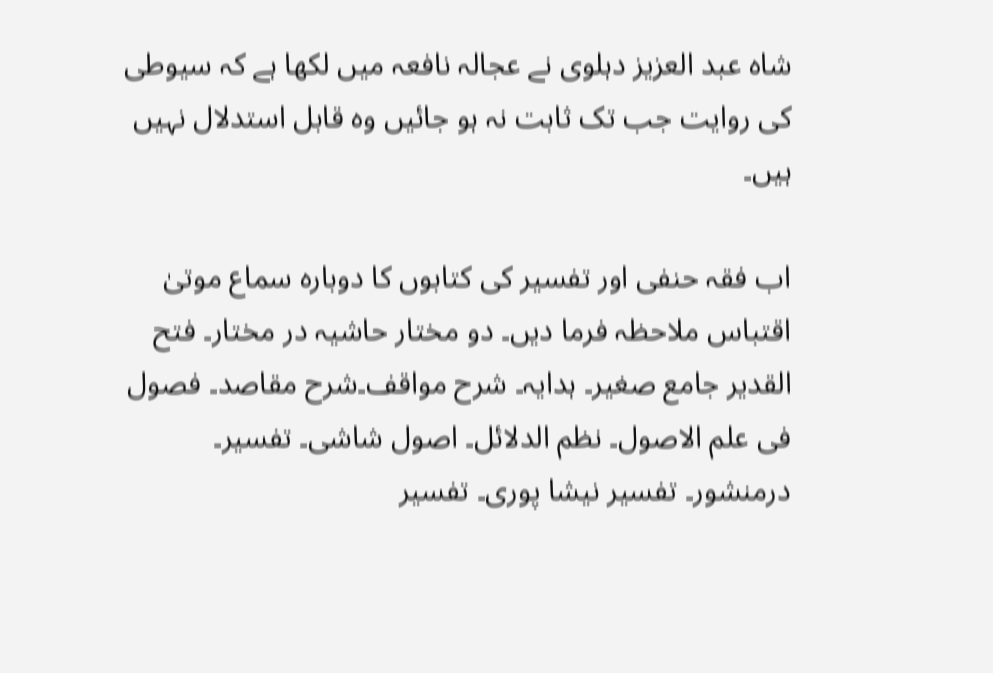شاہ عبد العزیز دہلوی نے عجالہ نافعہ میں لکھا ہے کہ سیوطی کی روایت جب تک ثابت نہ ہو جائیں وہ قابل استدلال نہیں ہیں۔

اب فقہ حنفی اور تفسیر کی کتابوں کا دوبارہ سماع موتیٰ اقتباس ملاحظہ فرما دیں۔ دو مختار حاشیہ در مختار۔ فتح القدیر جامع صغیر۔ ہدایہ۔ شرح مواقف۔شرح مقاصد۔ فصول فی علم الاصول۔ نظم الدلائل۔ اصول شاشی۔ تفسیر۔ درمنشور۔ تفسیر نیشا پوری۔ تفسیر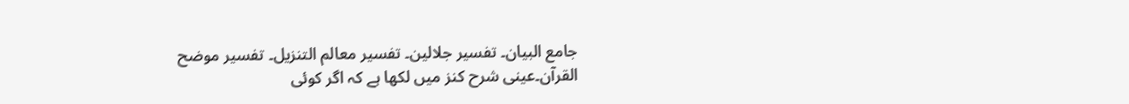جامع البیان۔ تفسیر جلالین۔ تفسیر معالم التنزیل۔ تفسیر موضح القرآن۔عینی شرح کنز میں لکھا ہے کہ اگر کوئی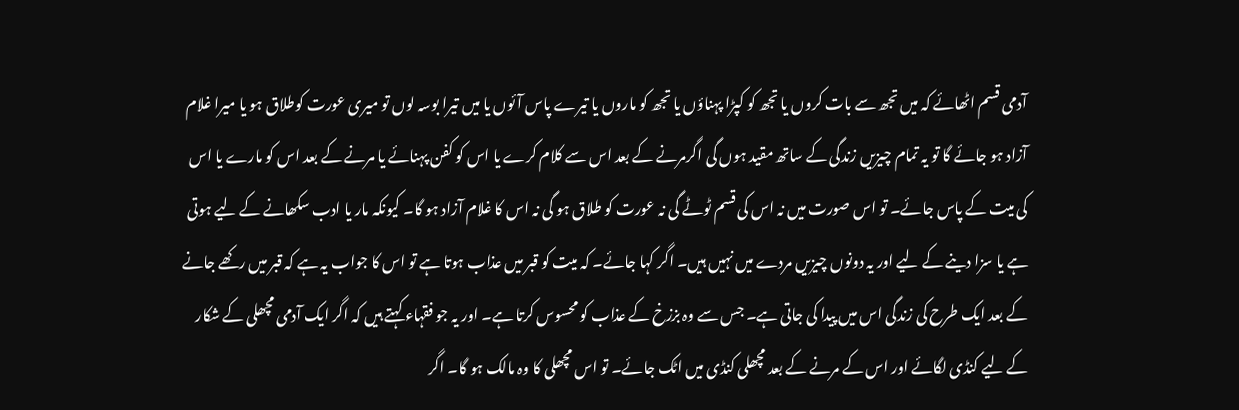آدمی قسم اٹھائے کہ میں تجھ سے بات کروں یا تجھ کو کپڑا پہناؤں یا تجھ کو ماروں یا تیرے پاس آئوں یا میں تیرا بوسہ لوں تو میری عورت کوطلاق ہو یا میرا غلام آزاد ہو جائے گا تو یہ تمام چیزیں زندگی کے ساتھ مقید ہوں گی اگرمرنے کے بعد اس سے کلام کرے یا اس کو کفن پہنائے یا مرنے کے بعد اس کو مارے یا اس کی میت کے پاس جائے۔ تو اس صورت میں نہ اس کی قسم ٹوٹے گی نہ عورت کو طلاق ہو گی نہ اس کا غلام آزاد ہو گا۔ کیونکہ مار یا ادب سکھانے کے لیے ہوتی ہے یا سزا دینے کے لیے اور یہ دونوں چیزیں مردے میں نہیں ہیں۔ اگر کہا جائے۔ کہ میت کو قبر میں عذاب ہوتا ہے تو اس کا جواب یہ ہے کہ قبر میں رکھے جانے کے بعد ایک طرح کی زندگی اس میں پیدا کی جاتی ہے۔ جس سے وہ بززخ کے عذاب کو محسوس کرتا ہے۔ اور یہ جو فقہاء کہتے ہیں کہ اگر ایک آدمی مچھلی کے شکار کے لیے کنڈی لگائے اور اس کے مرنے کے بعد مچھلی کنڈی میں اٹک جائے۔ تو اس مچھلی کا وہ مالک ہو گا۔ اگر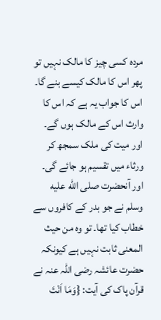مردہ کسی چیز کا مالک نہیں تو پھر اس کا مالک کیسے بنے گا۔ اس کا جواب یہ ہے کہ اس کا وارث اس کے مالک ہوں گے۔ اور میت کی ملک سمجھ کر ورثاء میں تقسیم ہو جائے گی۔ اور آنحضرت صلى الله عليه وسلم نے جو بدر کے کافروں سے خطاب کیا تھا۔ تو وہ من حیث المعنی ثابت نہیں ہے کیونکہ حضرت عائشہ رضی اللہ عنہ نے قرآن پاک کی آیت: {وَمَا اَنْتَ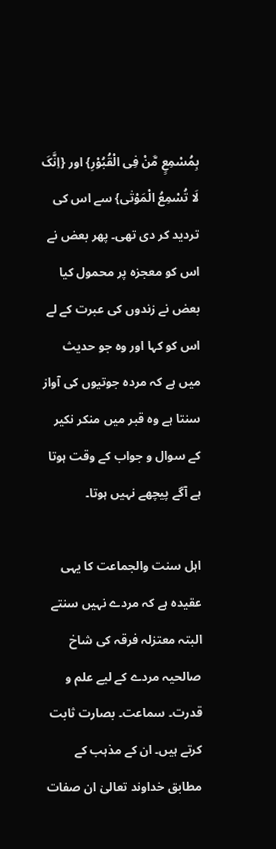بِمُسْمِعٍ مَّنْ فِی الْقُبُوْرِ} اور {اِنَّکَ لَا تُسْمِعُ الْمَوْتٰی} سے اس کی تردید کر دی تھی۔ پھر بعض نے اس کو معجزہ پر محمول کیا بعض نے زندوں کی عبرت کے لے اس کو کہا اور وہ جو حدیث میں ہے کہ مردہ جوتیوں کی آواز سنتا ہے وہ قبر میں منکر نکیر کے سوال و جواب کے وقت ہوتا ہے آگے پیچھے نہیں ہوتا۔

اہل سنت والجماعت کا یہی عقیدہ ہے کہ مردے نہیں سنتے البتہ معتزلہ فرقہ کی شاخ صالحیہ مردے کے لیے علم و قدرت۔ سماعت۔ بصارت ثابت کرتے ہیں۔ ان کے مذہب کے مطابق خداوند تعالیٰ ان صفات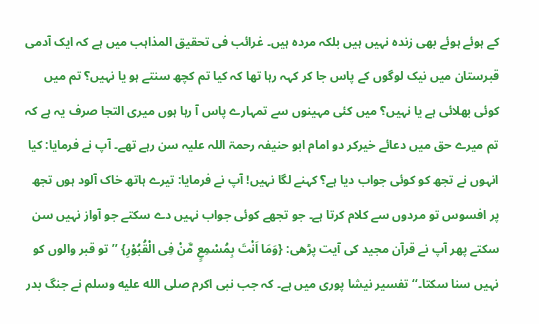کے ہوئے ہوئے بھی زندہ نہیں ہیں بلکہ مردہ ہیں۔ غرائب فی تحقیق المذاہب میں ہے کہ ایک آدمی قبرستان میں نیک لوگوں کے پاس جا کر کہہ رہا تھا کہ کیا تم کچھ سنتے ہو یا نہیں؟ تم میں کوئی بھلائی ہے یا نہیں؟ میں کئی مہینوں سے تمہارے پاس آ رہا ہوں میری التجا صرف یہ ہے کہ تم میرے حق میں دعائے خیرکر دو امام ابو حنیفہ رحمۃ اللہ علیہ سن رہے تھے۔ آپ نے فرمایا: کیا انہوں نے تجھ کو کوئی جواب دیا ہے؟ کہنے لگا نہیں! آپ نے فرمایا: تیرے ہاتھ خاک آلود ہوں تجھ پر افسوس تو مردوں سے کلام کرتا ہے۔ جو تجھے کوئی جواب نہیں دے سکتے جو آواز نہیں سن سکتے پھر آپ نے قرآن مجید کی آیت پڑھی: {وَمَا اَنْتَ بِمُسْمِعٍ مَّنْ فِی الْقُبُوْرِ} ’’تو قبر والوں کو نہیں سنا سکتا۔‘‘ تفسیر نیشا پوری میں ہے۔ کہ جب نبی اکرم صلى الله عليه وسلم نے جنگ بدر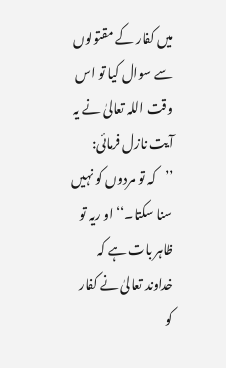میں کفار کے مقتولوں سے سوال کیا تو اس وقت اللہ تعالیٰ نے یہ آیت نازل فرمائی: ’’کہ تو مردوں کو نہیں سنا سکتا۔‘‘ او ریہ تو ظاہر بات ہے کہ خداوند تعالیٰ نے کفار کو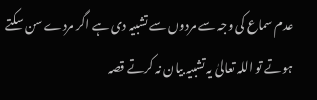عدم سماع کی وجہ سے مردوں سے تشبیہ دی ہے اگر مردے سن سکتے ہوتے تو اللہ تعالیٰ یہ تشبیہ بیان نہ کرتے قصہ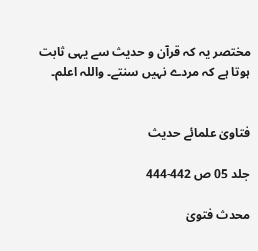مختصر یہ کہ قرآن و حدیث سے یہی ثابت ہوتا ہے کہ مردے نہیں سنتے۔ واللہ اعلم۔


فتاویٰ علمائے حدیث

جلد 05 ص 442-444

محدث فتویٰ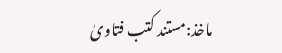ماخذ:مستند کتب فتاویٰ